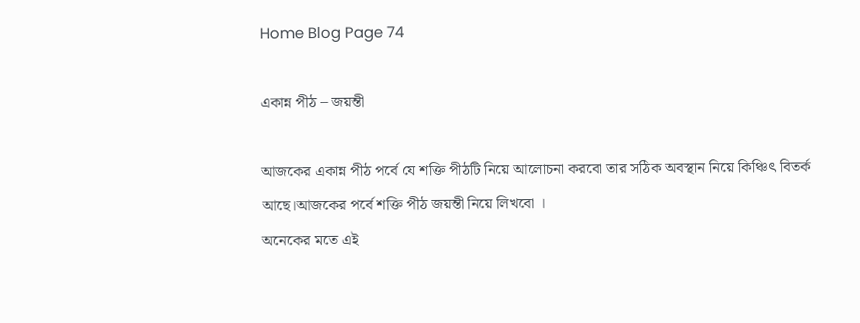Home Blog Page 74

একান্ন পীঠ – জয়ন্তী

আজকের একান্ন পীঠ পর্বে যে শক্তি পীঠটি নিয়ে আলোচনা করবো তার সঠিক অবস্থান নিয়ে কিঞ্চিৎ বিতর্ক আছে।আজকের পর্বে শক্তি পীঠ জয়ন্তী নিয়ে লিখবো ।
অনেকের মতে এই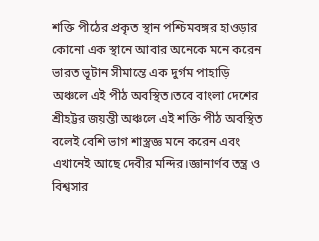শক্তি পীঠের প্রকৃত স্থান পশ্চিমবঙ্গর হাওড়ার কোনো এক স্থানে আবার অনেকে মনে করেন ভারত ভূটান সীমান্তে এক দুর্গম পাহাড়ি অঞ্চলে এই পীঠ অবস্থিত।তবে বাংলা দেশের শ্রীহট্টর জয়ন্তী অঞ্চলে এই শক্তি পীঠ অবস্থিত বলেই বেশি ভাগ শাস্ত্রজ্ঞ মনে করেন এবং এখানেই আছে দেবীর মন্দির।জ্ঞানার্ণব তন্ত্র ও বিশ্বসার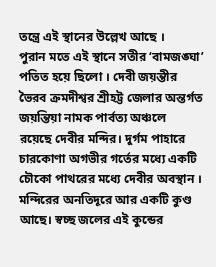তন্ত্রে এই স্থানের উল্লেখ আছে ।
পুরান মতে এই স্থানে সতীর ‘বামজঙ্ঘা’ পতিত হয়ে ছিলো । দেবী জয়ন্তীর ভৈরব ক্রমদীশ্বর শ্রীহট্ট জেলার অন্তর্গত জয়ন্তিয়া নামক পার্বত্য অঞ্চলে
রয়েছে দেবীর মন্দির। দুর্গম পাহারে চারকোণা অগভীর গর্তের মধ্যে একটি চৌকো পাথরের মধ্যে দেবীর অবস্থান ।
মন্দিরের অনতিদূরে আর একটি কুণ্ড আছে। স্বচ্ছ জলের এই কুন্ডের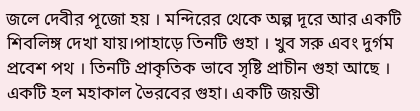জলে দেবীর পূজো হয় । মন্দিরের থেকে অল্প দূরে আর একটি শিবলিঙ্গ দেখা যায়।পাহাড়ে তিনটি গুহা । খুব সরু এবং দুর্গম প্রবেশ পথ । তিনটি প্রাকৃতিক ভাবে সৃষ্টি প্রাচীন গুহা আছে । একটি হল মহাকাল ভৈরবের গুহা। একটি জয়ন্তী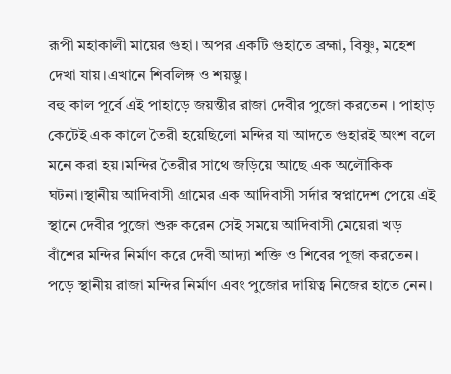রূপী মহাকালী মায়ের গুহা। অপর একটি গুহাতে ব্রহ্মা, বিষ্ণু, মহেশ দেখা যায়।এখানে শিবলিঙ্গ ও শয়ম্ভু।
বহু কাল পূর্বে এই পাহাড়ে জয়ন্তীর রাজা দেবীর পুজো করতেন । পাহাড় কেটেই এক কালে তৈরী হয়েছিলো মন্দির যা আদতে গুহারই অংশ বলে মনে করা হয়।মন্দির তৈরীর সাথে জড়িয়ে আছে এক অলৌকিক ঘটনা।স্থানীয় আদিবাসী গ্রামের এক আদিবাসী সর্দার স্বপ্নাদেশ পেয়ে এই স্থানে দেবীর পুজো শুরু করেন সেই সময়ে আদিবাসী মেয়েরা খড় বাঁশের মন্দির নির্মাণ করে দেবী আদ্যা শক্তি ও শিবের পূজা করতেন। পড়ে স্থানীয় রাজা মন্দির নির্মাণ এবং পুজোর দায়িত্ব নিজের হাতে নেন।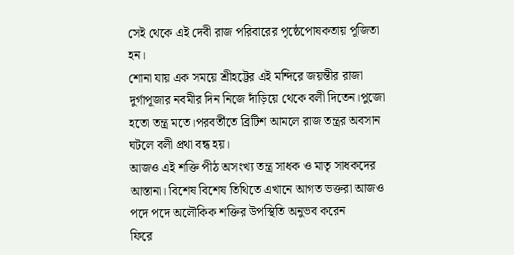সেই থেকে এই দেবী রাজ পরিবারের পৃষ্ঠেপোষকতায় পূজিতা হন।
শোনা যায় এক সময়ে শ্রীহট্টের এই মন্দিরে জয়ন্তীর রাজা দুর্গাপূজার নবমীর দিন নিজে দাঁড়িয়ে থেকে বলী দিতেন।পুজো হতো তন্ত্র মতে।পরবর্তীতে ব্রিটিশ আমলে রাজ তন্ত্রর অবসান ঘটলে বলী প্রথা বন্ধ হয়।
আজও এই শক্তি পীঠ অসংখ্য তন্ত্র সাধক ও মাতৃ সাধকদের আস্তানা। বিশেষ বিশেষ তিথিতে এখানে আগত ভক্তরা আজও পদে পদে অলৌকিক শক্তির উপস্থিতি অনুভব করেন
ফিরে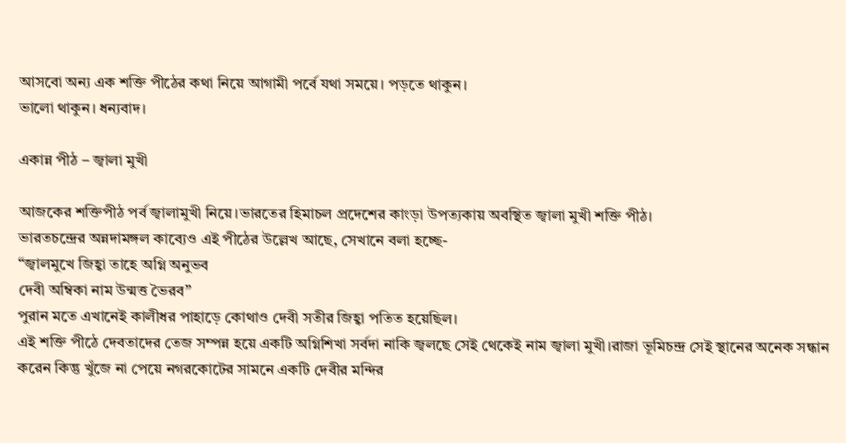আসবো অন্য এক শক্তি পীঠের কথা নিয়ে আগামী পর্বে যথা সময়ে। পড়তে থাকুন।
ভালো থাকুন। ধন্যবাদ।

একান্ন পীঠ – জ্বালা মুখী

আজকের শক্তিপীঠ পর্ব জ্বালামুখী নিয়ে।ভারতের হিমাচল প্রদেশের কাংড়া উপত্যকায় অবস্থিত জ্বালা মুখী শক্তি পীঠ।
ভারতচন্দ্রের অন্নদামঙ্গল কাব্যেও এই পীঠের উল্লেখ আছে, সেখানে বলা হচ্ছে-
“জ্বালমুখে জিহ্বা তাহে অগ্নি অনুভব
দেবী অম্বিকা নাম উন্মত্ত ভৈরব”
পুরান মতে এখানেই কালীধর পাহাড়ে কোথাও দেবী সতীর জিহ্বা পতিত হয়েছিল।
এই শক্তি পীঠে দেবতাদের তেজ সম্পন্ন হয়ে একটি অগ্নিশিখা সর্বদা নাকি জ্বলছে সেই থেকেই নাম জ্বালা মুখী।রাজা ভূমিচন্দ্র সেই স্থানের অনেক সন্ধান করেন কিন্তু খুঁজে না পেয়ে নগরকোটের সামনে একটি দেবীর মন্দির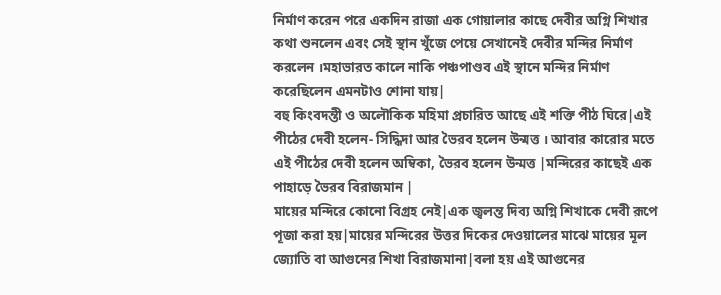নির্মাণ করেন পরে একদিন রাজা এক গোয়ালার কাছে দেবীর অগ্নি শিখার কথা শুনলেন এবং সেই স্থান খুঁজে পেয়ে সেখানেই দেবীর মন্দির নির্মাণ করলেন ।মহাভারত কালে নাকি পঞ্চপাণ্ডব এই স্থানে মন্দির নির্মাণ করেছিলেন এমনটাও শোনা যায়|
বহু কিংবদন্তী ও অলৌকিক মহিমা প্রচারিত আছে এই শক্তি পীঠ ঘিরে|এই পীঠের দেবী হলেন- সিদ্ধিদা আর ভৈরব হলেন উন্মত্ত । আবার কারোর মতে এই পীঠের দেবী হলেন অম্বিকা, ভৈরব হলেন উন্মত্ত |মন্দিরের কাছেই এক পাহাড়ে ভৈরব বিরাজমান |
মায়ের মন্দিরে কোনো বিগ্রহ নেই|এক জ্বলন্ত দিব্য অগ্নি শিখাকে দেবী রূপে পূজা করা হয়|মায়ের মন্দিরের উত্তর দিকের দেওয়ালের মাঝে মায়ের মূল জ্যোতি বা আগুনের শিখা বিরাজমানা|বলা হয় এই আগুনের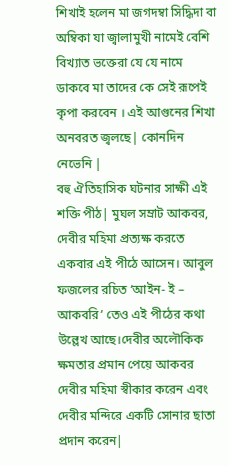শিখাই হলেন মা জগদম্বা সিদ্ধিদা বা অম্বিকা যা জ্বালামুখী নামেই বেশি বিখ্যাত ভক্তেরা যে যে নামে ডাকবে মা তাদের কে সেই রূপেই কৃপা করবেন । এই আগুনের শিখা অনবরত জ্বলছে| কোনদিন নেভেনি |
বহু ঐতিহাসিক ঘটনার সাক্ষী এই শক্তি পীঠ| মুঘল সম্রাট আকবর, দেবীর মহিমা প্রত্যক্ষ করতে একবার এই পীঠে আসেন। আবুল ফজলের রচিত ‘আইন- ই – আকবরি’ তেও এই পীঠের কথা উল্লেখ আছে।দেবীর অলৌকিক ক্ষমতার প্রমান পেয়ে আকবর দেবীর মহিমা স্বীকার করেন এবং দেবীর মন্দিরে একটি সোনার ছাতা প্রদান করেন|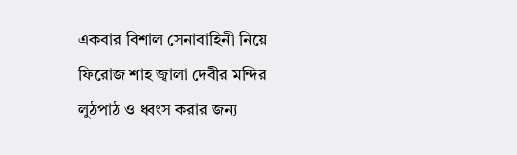একবার বিশাল সেনাবাহিনী নিয়ে ফিরোজ শাহ জ্বালা দেবীর মন্দির লুঠপাঠ ও ধ্বংস করার জন্য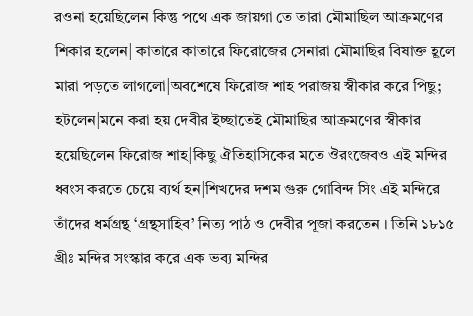রওনা হয়েছিলেন কিন্তু পথে এক জায়গা তে তারা মৌমাছিল আক্রমণের শিকার হলেন| কাতারে কাতারে ফিরোজের সেনারা মৌমাছির বিষাক্ত হূলে মারা পড়তে লাগলো|অবশেষে ফিরোজ শাহ পরাজয় স্বীকার করে পিছু; হটলেন|মনে করা হয় দেবীর ইচ্ছাতেই মৌমাছির আক্রমণের স্বীকার হয়েছিলেন ফিরোজ শাহ|কিছু ঐতিহাসিকের মতে ঔরংজেবও এই মন্দির ধ্বংস করতে চেয়ে ব্যর্থ হন|শিখদের দশম গুরু গোবিন্দ সিং এই মন্দিরে তাঁদের ধর্মগ্রন্থ ‘গ্রন্থসাহিব’ নিত্য পাঠ ও দেবীর পূজা করতেন । তিনি ১৮১৫ খ্রীঃ মন্দির সংস্কার করে এক ভব্য মন্দির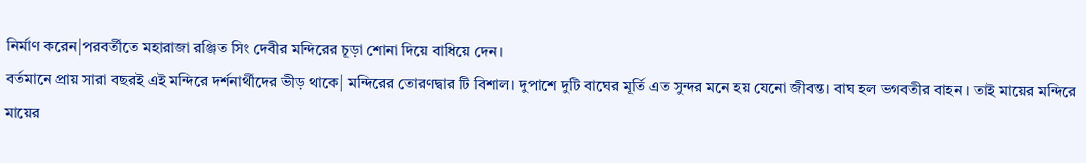নির্মাণ করেন|পরবর্তীতে মহারাজা রঞ্জিত সিং দেবীর মন্দিরের চূড়া শোনা দিয়ে বাধিয়ে দেন।
বর্তমানে প্রায় সারা বছরই এই মন্দিরে দর্শনার্থীদের ভীড় থাকে| মন্দিরের তোরণদ্বার টি বিশাল। দুপাশে দুটি বাঘের মূর্তি এত সুন্দর মনে হয় যেনো জীবন্ত। বাঘ হল ভগবতীর বাহন । তাই মায়ের মন্দিরে মায়ের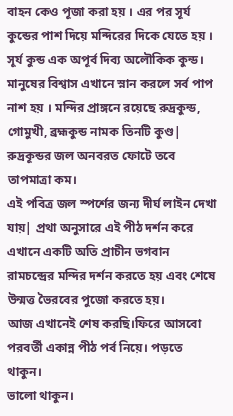বাহন কেও পূজা করা হয় । এর পর সূর্য কুন্ডের পাশ দিয়ে মন্দিরের দিকে যেতে হয় । সূর্য কুন্ড এক অপূর্ব দিব্য অলৌকিক কুন্ড। মানুষের বিশ্বাস এখানে স্নান করলে সর্ব পাপ নাশ হয় । মন্দির প্রাঙ্গনে রয়েছে রুদ্রকুন্ড, গোমুখী, ব্রহ্মকুন্ড নামক তিনটি কুণ্ড| রুদ্রকূন্ডর জল অনবরত ফোটে তবে তাপমাত্রা কম।
এই পবিত্র জল স্পর্শের জন্য দীর্ঘ লাইন দেখা যায়| প্রথা অনুসারে এই পীঠ দর্শন করে এখানে একটি অতি প্রাচীন ভগবান রামচন্দ্রের মন্দির দর্শন করতে হয় এবং শেষে উন্মত্ত ভৈরবের পুজো করতে হয়।
আজ এখানেই শেষ করছি।ফিরে আসবো পরবর্তী একান্ন পীঠ পর্ব নিয়ে। পড়তে থাকুন।
ভালো থাকুন।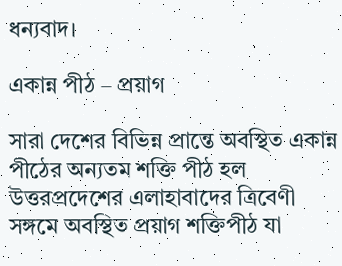ধন্যবাদ।

একান্ন পীঠ – প্রয়াগ

সারা দেশের বিভিন্ন প্রান্তে অবস্থিত একান্ন
পীঠের অন্যতম শক্তি পীঠ হল উত্তরপ্রদেশের এলাহাবাদের ত্রিবেণী সঙ্গমে অবস্থিত প্রয়াগ শক্তিপীঠ যা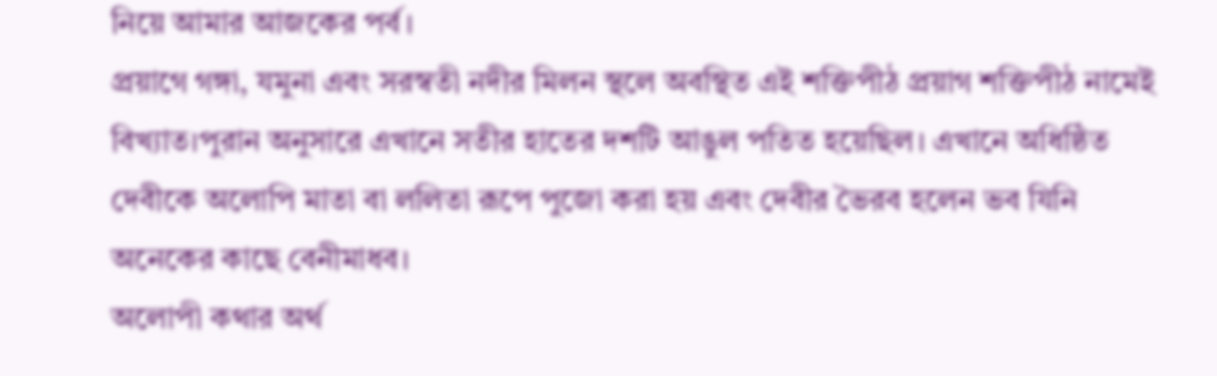নিয়ে আমার আজকের পর্ব।
প্রয়াগে গঙ্গা, যমুনা এবং সরস্বতী নদীর মিলন স্থলে অবস্থিত এই শক্তিপীঠ প্রয়াগ শক্তিপীঠ নামেই বিখ্যাত।পুরান অনুসারে এখানে সতীর হাতের দশটি আঙুল পতিত হয়েছিল। এখানে অধিষ্ঠিত দেবীকে অলোপি মাতা বা ললিতা রূপে পুজো করা হয় এবং দেবীর ভৈরব হলেন ভব যিনি অনেকের কাছে বেনীমাধব।
অলোপী কথার অর্থ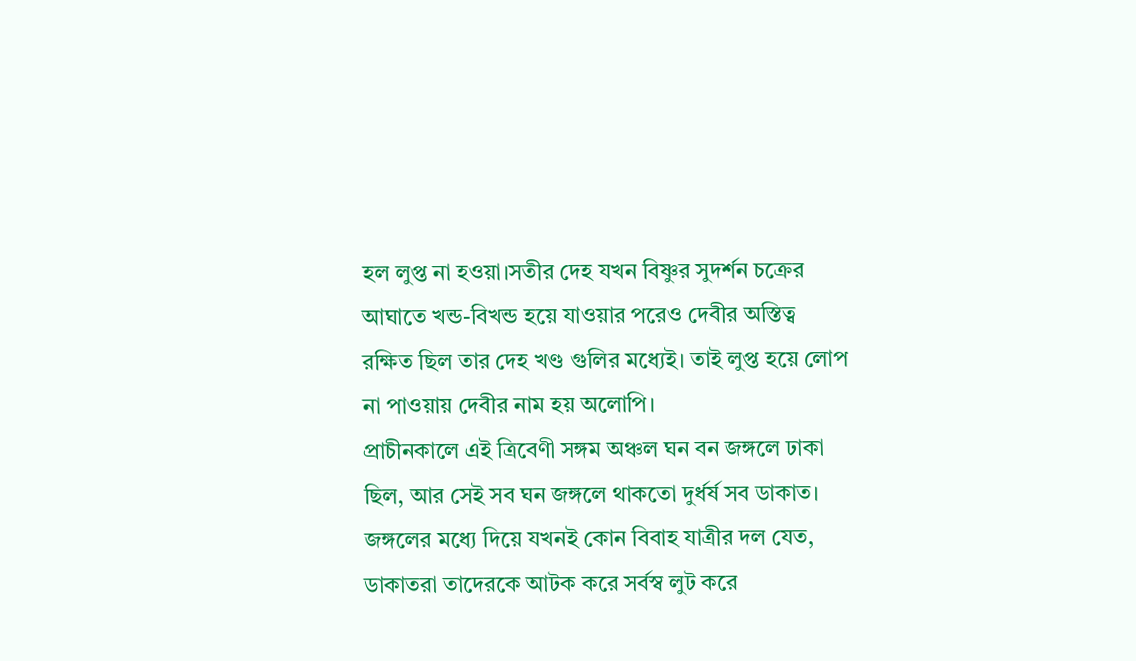হল লুপ্ত না হওয়া।সতীর দেহ যখন বিষ্ণুর সুদর্শন চক্রের আঘাতে খন্ড-বিখন্ড হয়ে যাওয়ার পরেও দেবীর অস্তিত্ব রক্ষিত ছিল তার দেহ খণ্ড গুলির মধ্যেই। তাই লুপ্ত হয়ে লোপ না পাওয়ায় দেবীর নাম হয় অলোপি।
প্রাচীনকালে এই ত্রিবেণী সঙ্গম অঞ্চল ঘন বন জঙ্গলে ঢাকা ছিল, আর সেই সব ঘন জঙ্গলে থাকতো দুর্ধর্ষ সব ডাকাত। জঙ্গলের মধ্যে দিয়ে যখনই কোন বিবাহ যাত্রীর দল যেত, ডাকাতরা তাদেরকে আটক করে সর্বস্ব লুট করে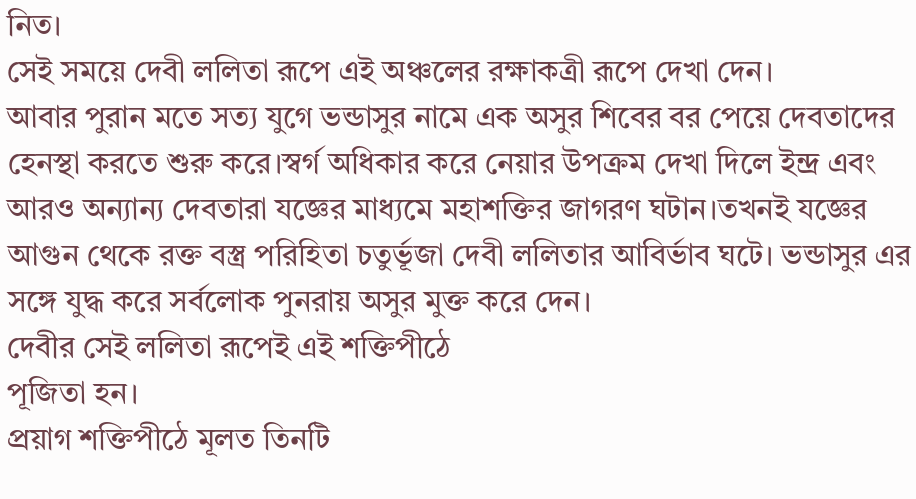নিত।
সেই সময়ে দেবী ললিতা রূপে এই অঞ্চলের রক্ষাকত্রী রূপে দেখা দেন।
আবার পুরান মতে সত্য যুগে ভন্ডাসুর নামে এক অসুর শিবের বর পেয়ে দেবতাদের হেনস্থা করতে শুরু করে।স্বর্গ অধিকার করে নেয়ার উপক্রম দেখা দিলে ইন্দ্র এবং আরও অন্যান্য দেবতারা যজ্ঞের মাধ্যমে মহাশক্তির জাগরণ ঘটান।তখনই যজ্ঞের আগুন থেকে রক্ত বস্ত্র পরিহিতা চতুর্ভূজা দেবী ললিতার আবির্ভাব ঘটে। ভন্ডাসুর এর সঙ্গে যুদ্ধ করে সর্বলোক পুনরায় অসুর মুক্ত করে দেন।
দেবীর সেই ললিতা রূপেই এই শক্তিপীঠে
পূজিতা হন।
প্রয়াগ শক্তিপীঠে মূলত তিনটি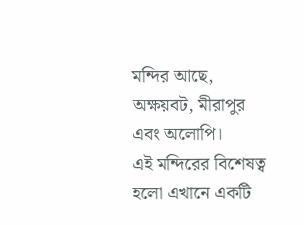মন্দির আছে, অক্ষয়বট, মীরাপুর এবং অলোপি।
এই মন্দিরের বিশেষত্ব হলো এখানে একটি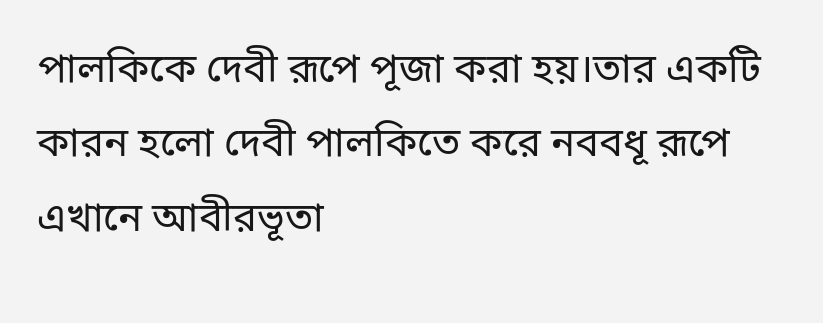পালকিকে দেবী রূপে পূজা করা হয়।তার একটি কারন হলো দেবী পালকিতে করে নববধূ রূপে এখানে আবীরভূতা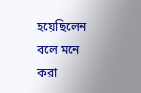হয়েছিলেন বলে মনে করা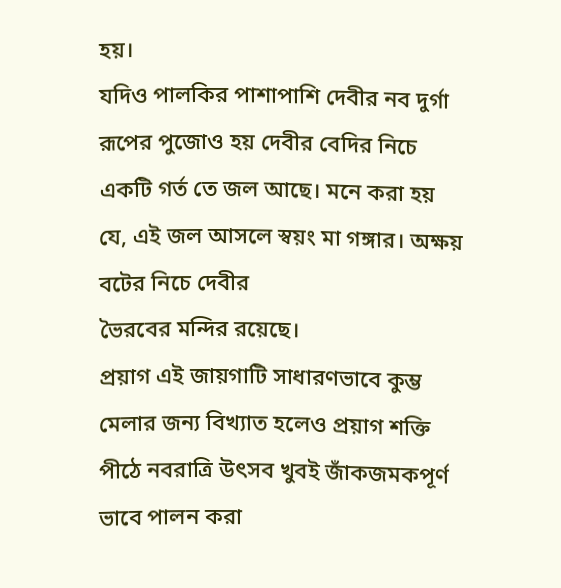হয়।
যদিও পালকির পাশাপাশি দেবীর নব দুর্গা রূপের পুজোও হয় দেবীর বেদির নিচে একটি গর্ত তে জল আছে। মনে করা হয় যে, এই জল আসলে স্বয়ং মা গঙ্গার। অক্ষয় বটের নিচে দেবীর
ভৈরবের মন্দির রয়েছে।
প্রয়াগ এই জায়গাটি সাধারণভাবে কুম্ভ মেলার জন্য বিখ্যাত হলেও প্রয়াগ শক্তি পীঠে নবরাত্রি উৎসব খুবই জাঁকজমকপূর্ণ ভাবে পালন করা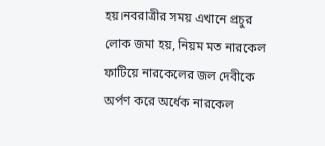হয়।নবরাত্রীর সময় এখানে প্রচুর লোক জমা হয়, নিয়ম মত নারকেল ফাটিয়ে নারকেলের জল দেবীকে অর্পণ করে অর্ধেক নারকেল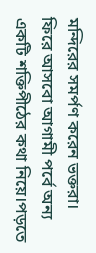মন্দিরের সমর্পণ করেন ভক্তরা।
ফিরে আসবো আগামী পর্বে অন্য একটি শক্তিপীঠের কথা নিয়ে।পড়তে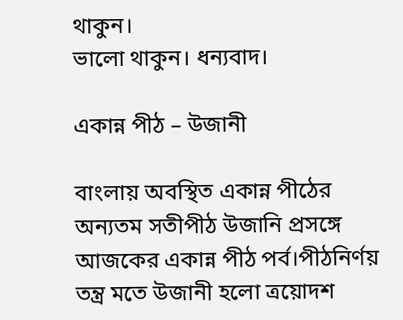থাকুন।
ভালো থাকুন। ধন্যবাদ।

একান্ন পীঠ – উজানী

বাংলায় অবস্থিত একান্ন পীঠের অন্যতম সতীপীঠ উজানি প্রসঙ্গে আজকের একান্ন পীঠ পর্ব।পীঠনির্ণয় তন্ত্র মতে উজানী হলো ত্রয়োদশ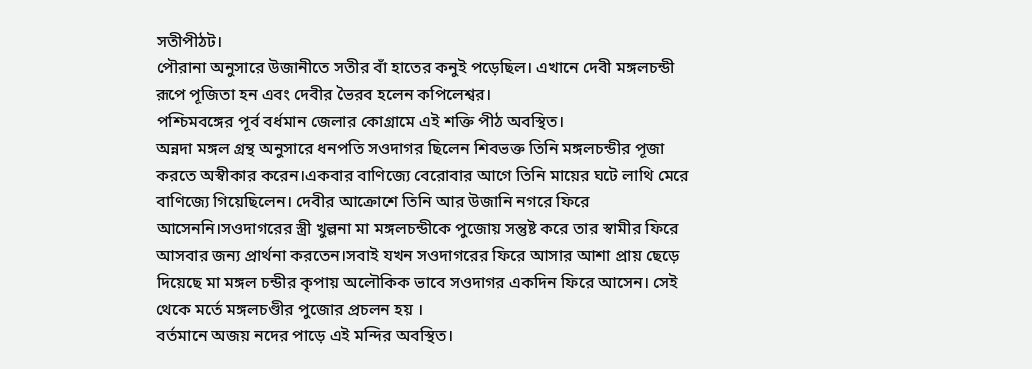সতীপীঠট।
পৌরানা অনুসারে উজানীতে সতীর বাঁ হাতের কনুই পড়েছিল। এখানে দেবী মঙ্গলচন্ডী রূপে পূজিতা হন এবং দেবীর ভৈরব হলেন কপিলেশ্বর।
পশ্চিমবঙ্গের পূর্ব বর্ধমান জেলার কোগ্রামে এই শক্তি পীঠ অবস্থিত।
অন্নদা মঙ্গল গ্রন্থ অনুসারে ধনপতি সওদাগর ছিলেন শিবভক্ত তিনি মঙ্গলচন্ডীর পূজা করতে অস্বীকার করেন।একবার বাণিজ্যে বেরোবার আগে তিনি মায়ের ঘটে লাথি মেরে বাণিজ্যে গিয়েছিলেন। দেবীর আক্রোশে তিনি আর উজানি নগরে ফিরে আসেননি।সওদাগরের স্ত্রী খুল্লনা মা মঙ্গলচন্ডীকে পুজোয় সন্তুষ্ট করে তার স্বামীর ফিরে আসবার জন্য প্রার্থনা করতেন।সবাই যখন সওদাগরের ফিরে আসার আশা প্রায় ছেড়ে দিয়েছে মা মঙ্গল চন্ডীর কৃপায় অলৌকিক ভাবে সওদাগর একদিন ফিরে আসেন। সেই থেকে মর্তে মঙ্গলচণ্ডীর পুজোর প্রচলন হয় ।
বর্তমানে অজয় নদের পাড়ে এই মন্দির অবস্থিত।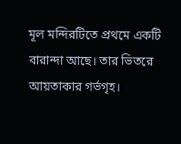মূল মন্দিরটিতে প্রথমে একটি বারান্দা আছে। তার ভিতরে আয়তাকার গর্ভগৃহ।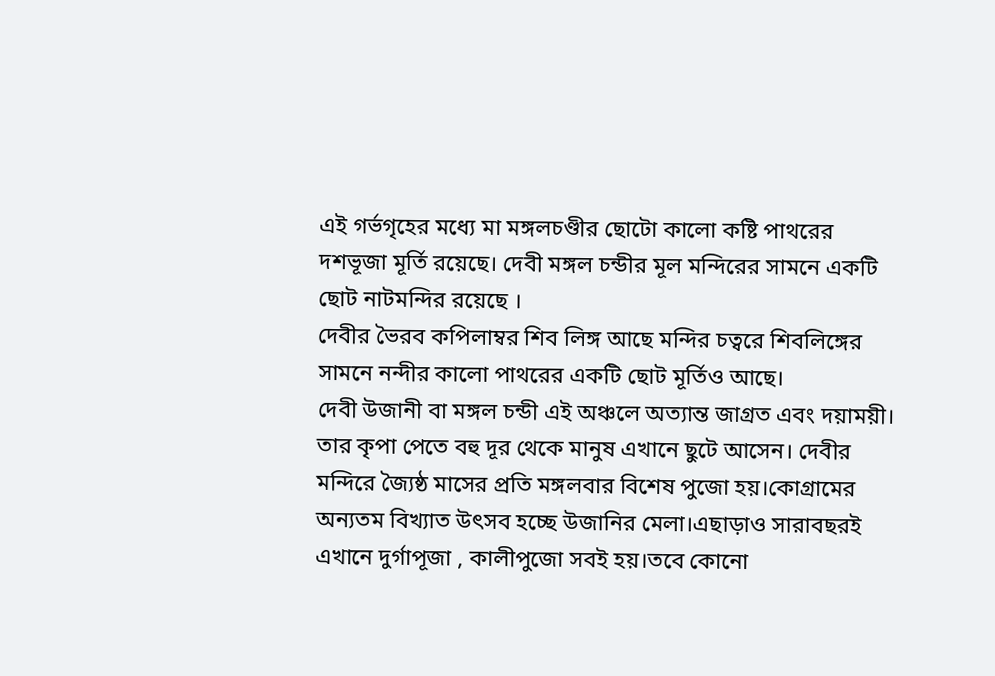এই গর্ভগৃহের মধ্যে মা মঙ্গলচণ্ডীর ছোটো কালো কষ্টি পাথরের দশভূজা মূর্তি রয়েছে। দেবী মঙ্গল চন্ডীর মূল মন্দিরের সামনে একটি ছোট নাটমন্দির রয়েছে ।
দেবীর ভৈরব কপিলাম্বর শিব লিঙ্গ আছে মন্দির চত্বরে শিবলিঙ্গের সামনে নন্দীর কালো পাথরের একটি ছোট মূর্তিও আছে।
দেবী উজানী বা মঙ্গল চন্ডী এই অঞ্চলে অত্যান্ত জাগ্রত এবং দয়াময়ী। তার কৃপা পেতে বহু দূর থেকে মানুষ এখানে ছুটে আসেন। দেবীর মন্দিরে জ্যৈষ্ঠ মাসের প্রতি মঙ্গলবার বিশেষ পুজো হয়।কোগ্রামের অন্যতম বিখ্যাত উৎসব হচ্ছে উজানির মেলা।এছাড়াও সারাবছরই এখানে দুর্গাপূজা , কালীপুজো সবই হয়।তবে কোনো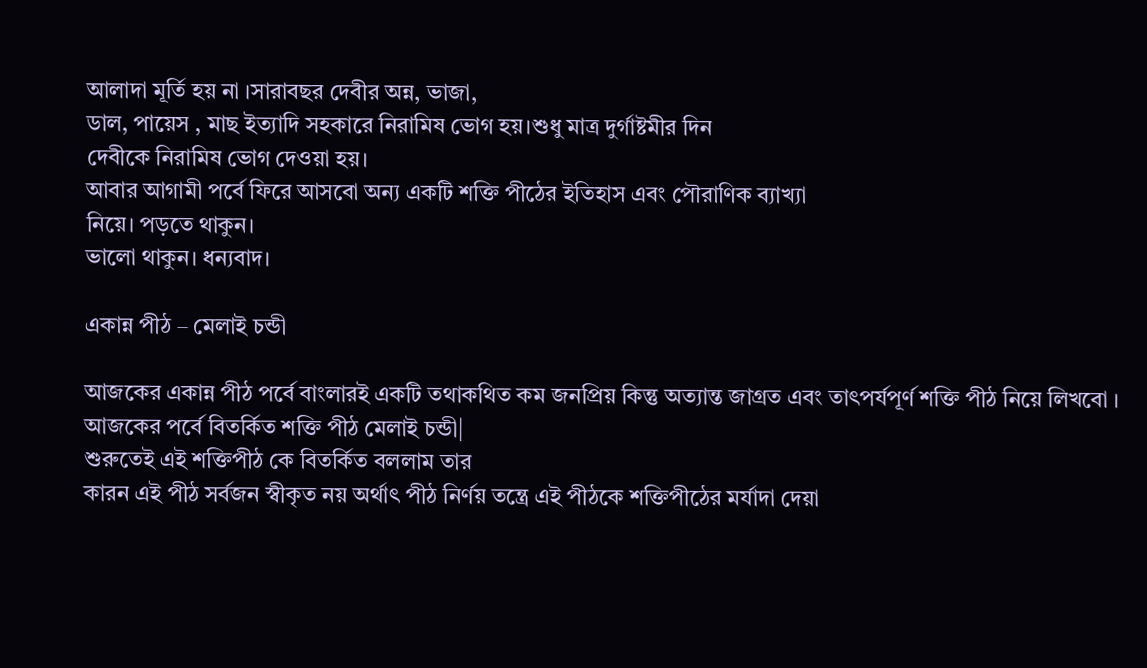আলাদা মূর্তি হয় না ।সারাবছর দেবীর অন্ন, ভাজা,
ডাল, পায়েস , মাছ ইত্যাদি সহকারে নিরামিষ ভোগ হয়।শুধু মাত্র দুর্গাষ্টমীর দিন
দেবীকে নিরামিষ ভোগ দেওয়া হয়।
আবার আগামী পর্বে ফিরে আসবো অন্য একটি শক্তি পীঠের ইতিহাস এবং পৌরাণিক ব্যাখ্যা
নিয়ে। পড়তে থাকুন।
ভালো থাকুন। ধন্যবাদ।

একান্ন পীঠ – মেলাই চন্ডী

আজকের একান্ন পীঠ পর্বে বাংলারই একটি তথাকথিত কম জনপ্রিয় কিন্তু অত্যান্ত জাগ্রত এবং তাৎপর্যপূর্ণ শক্তি পীঠ নিয়ে লিখবো ।
আজকের পর্বে বিতর্কিত শক্তি পীঠ মেলাই চন্ডী|
শুরুতেই এই শক্তিপীঠ কে বিতর্কিত বললাম তার
কারন এই পীঠ সর্বজন স্বীকৃত নয় অর্থাৎ পীঠ নির্ণয় তন্ত্রে এই পীঠকে শক্তিপীঠের মর্যাদা দেয়া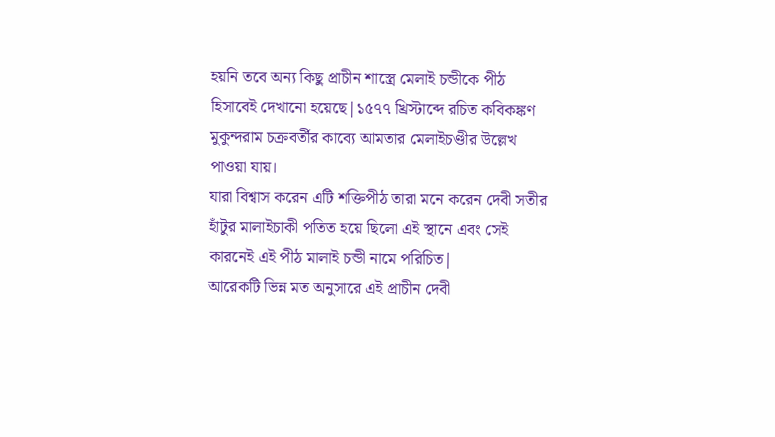হয়নি তবে অন্য কিছু প্রাচীন শাস্ত্রে মেলাই চন্ডীকে পীঠ হিসাবেই দেখানো হয়েছে|১৫৭৭ খ্রিস্টাব্দে রচিত কবিকঙ্কণ মুকুন্দরাম চক্রবর্তীর কাব্যে আমতার মেলাইচণ্ডীর উল্লেখ পাওয়া যায়।
যারা বিশ্বাস করেন এটি শক্তিপীঠ তারা মনে করেন দেবী সতীর হাঁটুর মালাইচাকী পতিত হয়ে ছিলো এই স্থানে এবং সেই কারনেই এই পীঠ মালাই চন্ডী নামে পরিচিত|
আরেকটি ভিন্ন মত অনুসারে এই প্রাচীন দেবী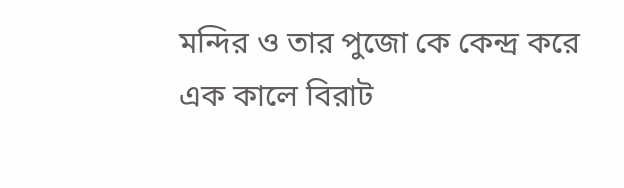মন্দির ও তার পুজো কে কেন্দ্র করে এক কালে বিরাট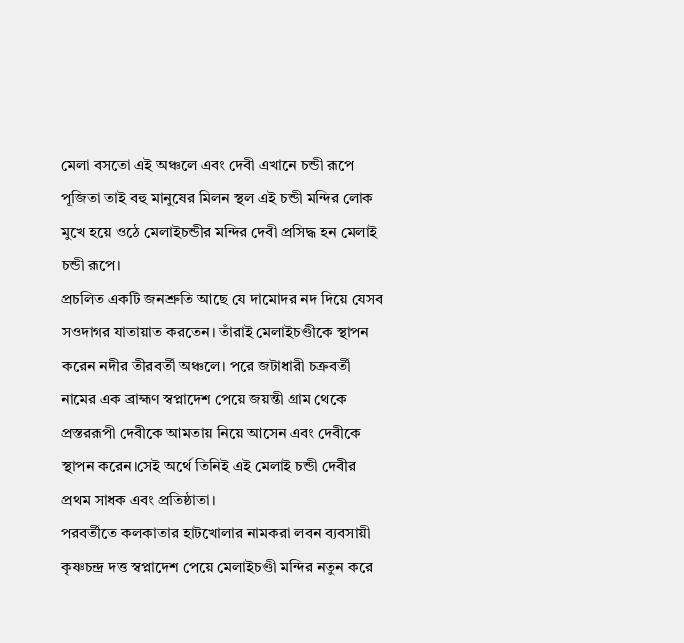মেলা বসতো এই অঞ্চলে এবং দেবী এখানে চন্ডী রূপে পূজিতা তাই বহু মানুষের মিলন স্থল এই চন্ডী মন্দির লোক মুখে হয়ে ওঠে মেলাইচন্ডীর মন্দির দেবী প্রসিদ্ধ হন মেলাই চন্ডী রূপে।
প্রচলিত একটি জনশ্রুতি আছে যে দামোদর নদ দিয়ে যেসব সওদাগর যাতায়াত করতেন। তাঁরাই মেলাইচণ্ডীকে স্থাপন করেন নদীর তীরবর্তী অঞ্চলে। পরে জটাধারী চক্রবর্তী নামের এক ব্রাহ্মণ স্বপ্নাদেশ পেয়ে জয়ন্তী গ্রাম থেকে প্রস্তররূপী দেবীকে আমতায় নিয়ে আসেন এবং দেবীকে স্থাপন করেন।সেই অর্থে তিনিই এই মেলাই চন্ডী দেবীর প্রথম সাধক এবং প্রতিষ্ঠাতা।
পরবর্তীতে কলকাতার হাটখোলার নামকরা লবন ব্যবসায়ী কৃষ্ণচন্দ্র দত্ত স্বপ্নাদেশ পেয়ে মেলাইচণ্ডী মন্দির নতুন করে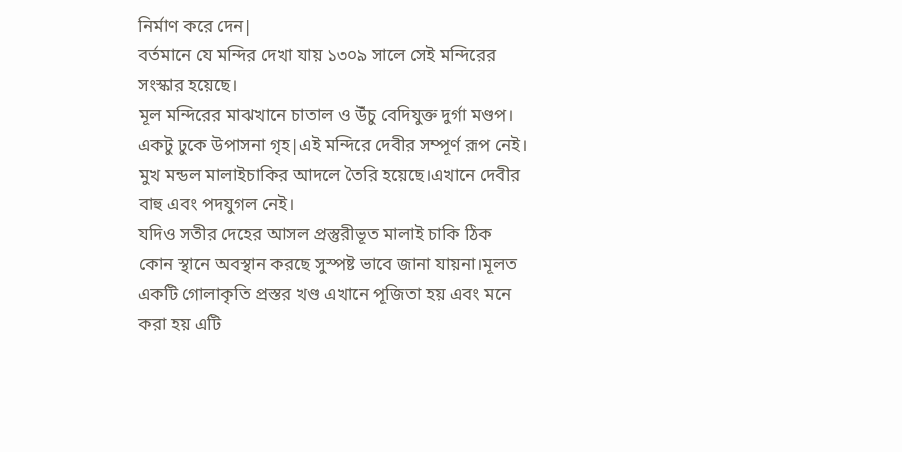নির্মাণ করে দেন|
বর্তমানে যে মন্দির দেখা যায় ১৩০৯ সালে সেই মন্দিরের সংস্কার হয়েছে।
মূল মন্দিরের মাঝখানে চাতাল ও উঁচু বেদিযুক্ত দুর্গা মণ্ডপ। একটু ঢুকে উপাসনা গৃহ|এই মন্দিরে দেবীর সম্পূর্ণ রূপ নেই। মুখ মন্ডল মালাইচাকির আদলে তৈরি হয়েছে।এখানে দেবীর বাহু এবং পদযুগল নেই।
যদিও সতীর দেহের আসল প্রস্তুরীভূত মালাই চাকি ঠিক কোন স্থানে অবস্থান করছে সুস্পষ্ট ভাবে জানা যায়না।মূলত একটি গোলাকৃতি প্রস্তর খণ্ড এখানে পূজিতা হয় এবং মনে করা হয় এটি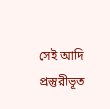সেই আদি প্রস্তুরীভূত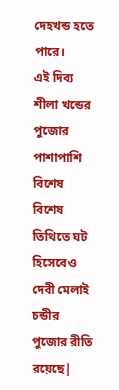দেহখন্ড হতে পারে।
এই দিব্য শীলা খন্ডের পুজোর পাশাপাশি বিশেষ বিশেষ তিথিতে ঘট হিসেবেও দেবী মেলাই চন্ডীর পুজোর রীতি রয়েছে|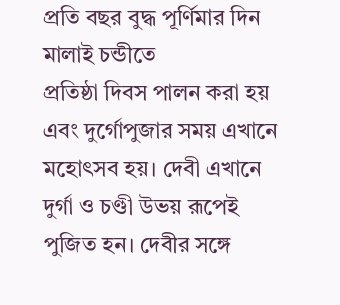প্রতি বছর বুদ্ধ পূর্ণিমার দিন মালাই চন্ডীতে
প্রতিষ্ঠা দিবস পালন করা হয় এবং দুর্গোপুজার সময় এখানে মহোৎসব হয়। দেবী এখানে দুর্গা ও চণ্ডী উভয় রূপেই পুজিত হন। দেবীর সঙ্গে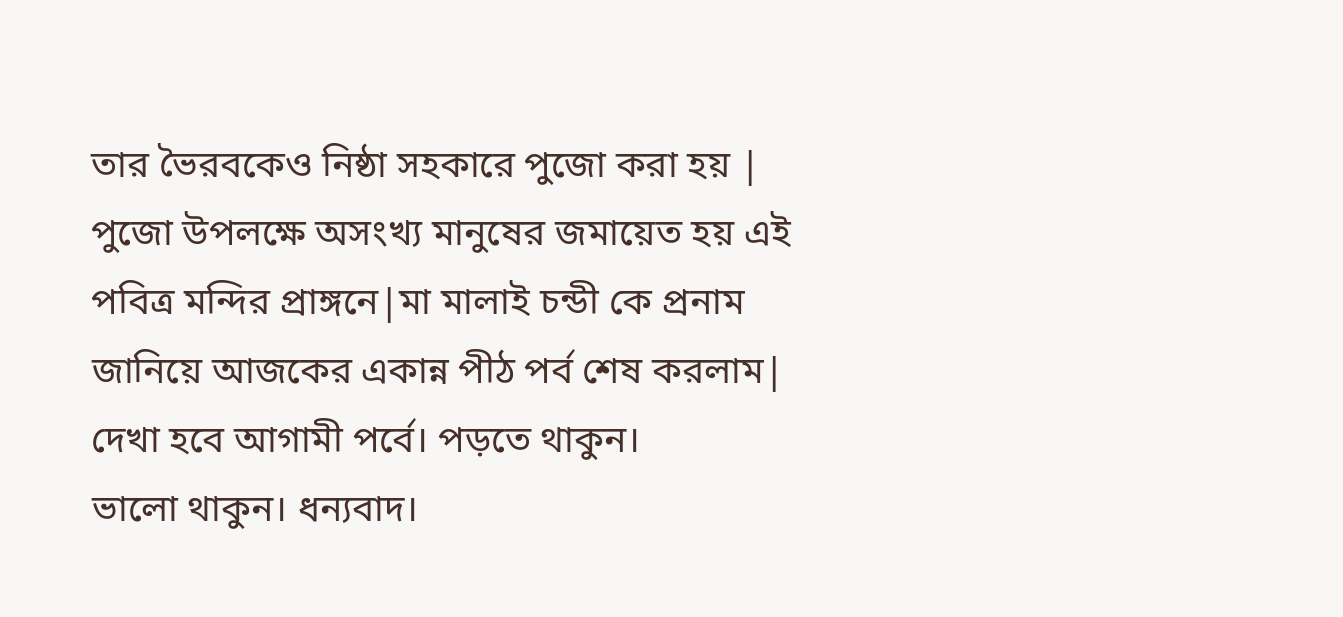তার ভৈরবকেও নিষ্ঠা সহকারে পুজো করা হয় |
পুজো উপলক্ষে অসংখ্য মানুষের জমায়েত হয় এই পবিত্র মন্দির প্রাঙ্গনে|মা মালাই চন্ডী কে প্রনাম জানিয়ে আজকের একান্ন পীঠ পর্ব শেষ করলাম|
দেখা হবে আগামী পর্বে। পড়তে থাকুন।
ভালো থাকুন। ধন্যবাদ।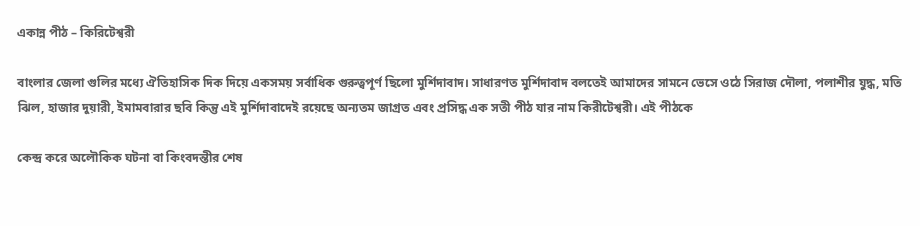একান্ন পীঠ – কিরিটেশ্বরী

বাংলার জেলা গুলির মধ্যে ঐতিহাসিক দিক দিয়ে একসময় সর্বাধিক গুরুত্বপূর্ণ ছিলো মুর্শিদাবাদ। সাধারণত মুর্শিদাবাদ বলতেই আমাদের সামনে ভেসে ওঠে সিরাজ দৌলা, পলাশীর যুদ্ধ, মতি ঝিল, হাজার দুয়ারী, ইমামবারার ছবি কিন্তু এই মুর্শিদাবাদেই রয়েছে অন্যতম জাগ্রত এবং প্রসিদ্ধ এক সতী পীঠ যার নাম কিরীটেশ্বরী। এই পীঠকে

কেন্দ্র করে অলৌকিক ঘটনা বা কিংবদন্তীর শেষ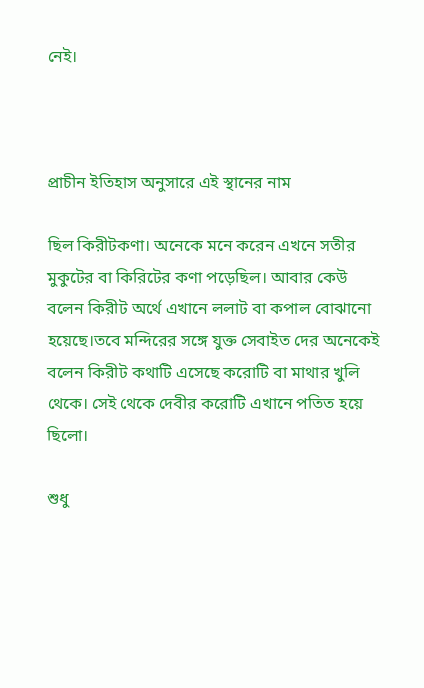নেই।



প্রাচীন ইতিহাস অনুসারে এই স্থানের নাম

ছিল কিরীটকণা। অনেকে মনে করেন এখনে সতীর মুকুটের বা কিরিটের কণা পড়েছিল। আবার কেউ বলেন কিরীট অর্থে এখানে ললাট বা কপাল বোঝানো হয়েছে।তবে মন্দিরের সঙ্গে যুক্ত সেবাইত দের অনেকেই বলেন কিরীট কথাটি এসেছে করোটি বা মাথার খুলি থেকে। সেই থেকে দেবীর করোটি এখানে পতিত হয়ে ছিলো।

শুধু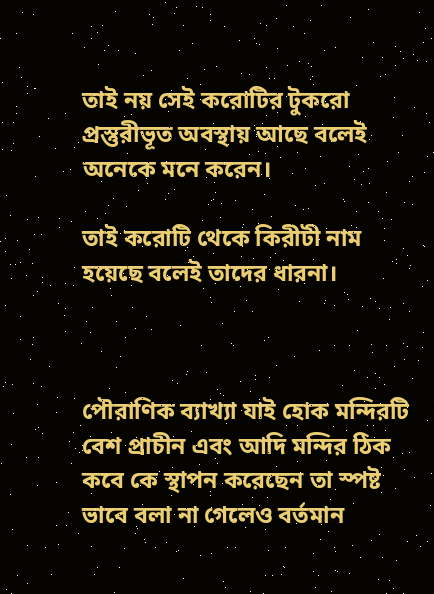তাই নয় সেই করোটির টুকরো প্রস্তুরীভূত অবস্থায় আছে বলেই অনেকে মনে করেন।

তাই করোটি থেকে কিরীটী নাম হয়েছে বলেই তাদের ধারনা।



পৌরাণিক ব্যাখ্যা যাই হোক মন্দিরটি বেশ প্রাচীন এবং আদি মন্দির ঠিক কবে কে স্থাপন করেছেন তা স্পষ্ট ভাবে বলা না গেলেও বর্তমান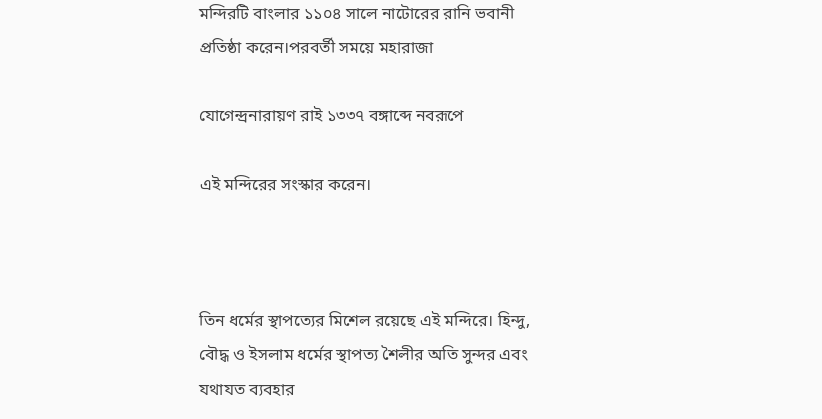মন্দিরটি বাংলার ১১০৪ সালে নাটোরের রানি ভবানী প্রতিষ্ঠা করেন।পরবর্তী সময়ে মহারাজা

যোগেন্দ্রনারায়ণ রাই ১৩৩৭ বঙ্গাব্দে নবরূপে

এই মন্দিরের সংস্কার করেন।



তিন ধর্মের স্থাপত্যের মিশেল রয়েছে এই মন্দিরে। হিন্দু, বৌদ্ধ ও ইসলাম ধর্মের স্থাপত্য শৈলীর অতি সুন্দর এবং যথাযত ব্যবহার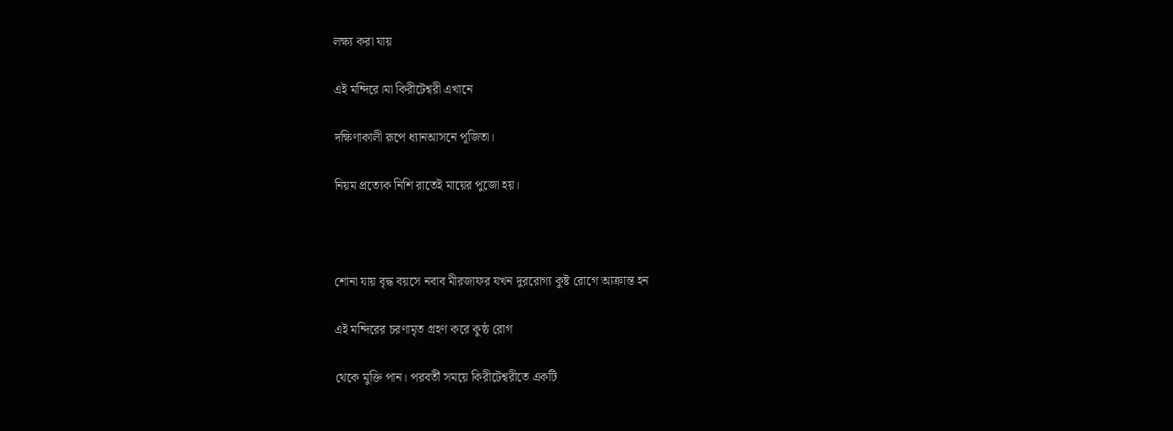লক্ষ্য করা যায়

এই মন্দিরে।মা কিরীটেশ্বরী এখানে

দক্ষিণাকালী রূপে ধ্যানআসনে পূজিতা।

নিয়ম প্রত্যেক নিশি রাতেই মায়ের পুজো হয়।



শোনা যায় বৃদ্ধ বয়সে নবাব মীরজাফর যখন দুররোগ্য কুষ্ট রোগে আক্রান্ত হন

এই মন্দিরের চরণামৃত গ্রহণ করে কুষ্ঠ রোগ

থেকে মুক্তি পান। পরবর্তী সময়ে কিরীটেশ্বরীতে একটি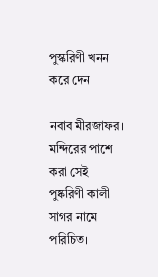পুস্করিণী খনন করে দেন

নবাব মীরজাফর। মন্দিরের পাশে করা সেই পুষ্করিণী কালী সাগর নামে পরিচিত।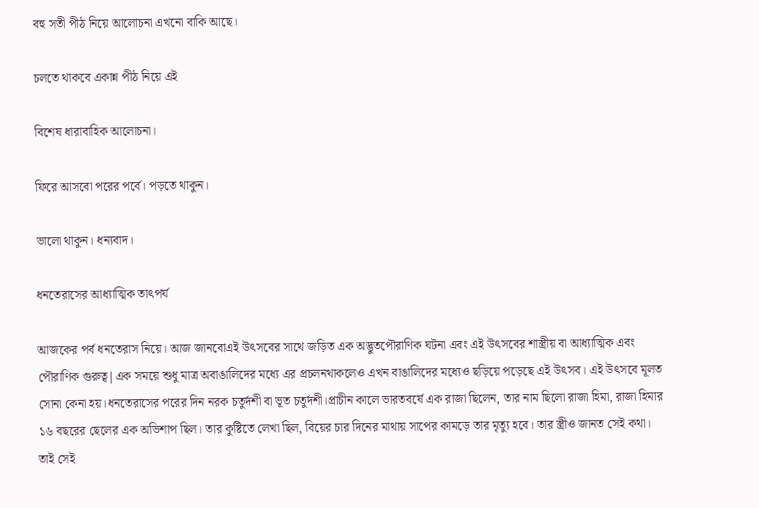বহু সতী পীঠ নিয়ে আলোচনা এখনো বাকি আছে।

চলতে থাকবে একান্ন পীঠ নিয়ে এই

বিশেষ ধারাবাহিক আলোচনা।

ফিরে আসবো পরের পর্বে। পড়তে থাকুন।

ভালো থাকুন। ধন্যবাদ।

ধনতেরাসের আধ্যাত্মিক তাৎপর্য

আজকের পর্ব ধনতেরাস নিয়ে। আজ জানবোএই উৎসবের সাথে জড়িত এক অদ্ভুতপৌরাণিক ঘটনা এবং এই উৎসবের শাস্ত্রীয় বা আধ্যাত্মিক এবং পৌরাণিক গুরুত্ব|এক সময়ে শুধু মাত্র অবাঙালিদের মধ্যে এর প্রচলনথাকলেও এখন বাঙালিদের মধ্যেও ছড়িয়ে পড়েছে এই উৎসব। এই উৎসবে মূলত সোনা কেনা হয়।ধনতেরাসের পরের দিন নরক চতুর্দশী বা ভূত চতুর্দশী।প্রাচীন কালে ভারতবর্ষে এক রাজা ছিলেন, তার নাম ছিলো রাজা হিমা, রাজা হিমার ১৬ বছরের ছেলের এক অভিশাপ ছিল। তার কুষ্টিতে লেখা ছিল, বিয়ের চার দিনের মাথায় সাপের কামড়ে তার মৃত্যু হবে। তার স্ত্রীও জানত সেই কথা। তাই সেই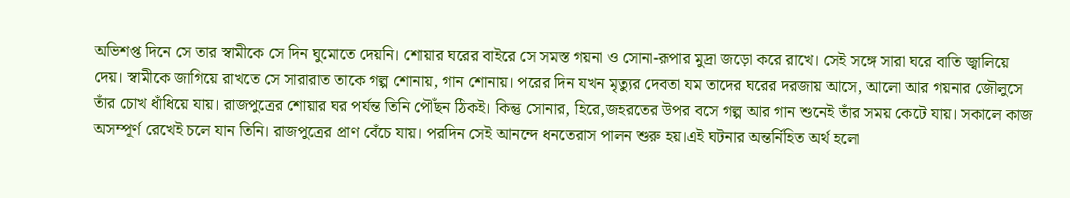অভিশপ্ত দিনে সে তার স্বামীকে সে দিন ঘুমোতে দেয়নি। শোয়ার ঘরের বাইরে সে সমস্ত গয়না ও সোনা-রূপার মুদ্রা জড়ো করে রাখে। সেই সঙ্গে সারা ঘরে বাতি জ্বালিয়ে দেয়। স্বামীকে জাগিয়ে রাখতে সে সারারাত তাকে গল্প শোনায়, গান শোনায়। পরের দিন যখন মৃত্যুর দেবতা যম তাদের ঘরের দরজায় আসে, আলো আর গয়নার জৌলুসে তাঁর চোখ ধাঁধিয়ে যায়। রাজপুত্রের শোয়ার ঘর পর্যন্ত তিনি পৌঁছন ঠিকই। কিন্তু সোনার, হিরে,জহরতের উপর বসে গল্প আর গান শুনেই তাঁর সময় কেটে যায়। সকালে কাজ অসম্পূর্ণ রেখেই চলে যান তিনি। রাজপুত্রের প্রাণ বেঁচে যায়। পরদিন সেই আনন্দে ধনতেরাস পালন শুরু হয়।এই ঘটনার অন্তর্নিহিত অর্থ হলো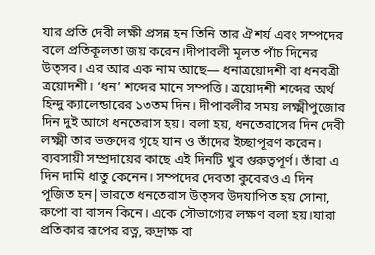যার প্রতি দেবী লক্ষী প্রসন্ন হন তিনি তার ঐশর্য এবং সম্পদের বলে প্রতিকূলতা জয় করেন।দীপাবলী মূলত পাঁচ দিনের উত্সব। এর আর এক নাম আছে— ধনাত্রয়োদশী বা ধনবত্রী ত্রয়োদশী। ‘ধন’ শব্দের মানে সম্পত্তি। ত্রয়োদশী শব্দের অর্থ হিন্দু ক্যালেন্ডারের ১৩তম দিন। দীপাবলীর সময় লক্ষ্মীপুজোর দিন দুই আগে ধনতেরাস হয়। বলা হয়, ধনতেরাসের দিন দেবী লক্ষ্মী তার ভক্তদের গৃহে যান ও তাঁদের ইচ্ছাপূরণ করেন। ব্যবসায়ী সম্প্রদায়ের কাছে এই দিনটি খুব গুরুত্বপূর্ণ। তাঁরা এ দিন দামি ধাতু কেনেন। সম্পদের দেবতা কুবেরও এ দিন পূজিত হন|ভারতে ধনতেরাস উত্সব উদযাপিত হয় সোনা, রুপো বা বাসন কিনে। একে সৌভাগ্যের লক্ষণ বলা হয়।যারা প্রতিকার রূপের রত্ন, রুদ্রাক্ষ বা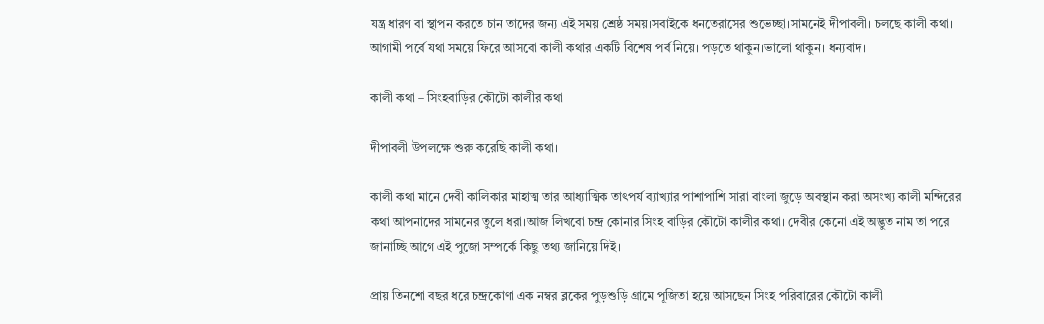যন্ত্র ধারণ বা স্থাপন করতে চান তাদের জন্য এই সময় শ্রেষ্ঠ সময়।সবাইকে ধনতেরাসের শুভেচ্ছা।সামনেই দীপাবলী। চলছে কালী কথা। আগামী পর্বে যথা সময়ে ফিরে আসবো কালী কথার একটি বিশেষ পর্ব নিয়ে। পড়তে থাকুন।ভালো থাকুন। ধন্যবাদ।

কালী কথা – সিংহবাড়ির কৌটো কালীর কথা

দীপাবলী উপলক্ষে শুরু করেছি কালী কথা।

কালী কথা মানে দেবী কালিকার মাহাত্ম তার আধ্যাত্মিক তাৎপর্য ব্যাখ্যার পাশাপাশি সারা বাংলা জুড়ে অবস্থান করা অসংখ্য কালী মন্দিরের কথা আপনাদের সামনের তুলে ধরা।আজ লিখবো চন্দ্র কোনার সিংহ বাড়ির কৌটো কালীর কথা। দেবীর কেনো এই অদ্ভুত নাম তা পরে জানাচ্ছি আগে এই পুজো সম্পর্কে কিছু তথ্য জানিয়ে দিই।

প্রায় তিনশো বছর ধরে চন্দ্রকোণা এক নম্বর ব্লকের পুড়শুড়ি গ্রামে পূজিতা হয়ে আসছেন সিংহ পরিবারের কৌটো কালী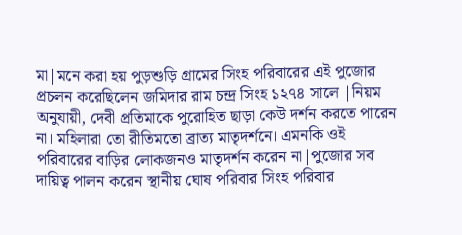মা|মনে করা হয় পুড়শুড়ি গ্রামের সিংহ পরিবারের এই পুজোর প্রচলন করেছিলেন জমিদার রাম চন্দ্র সিংহ ১২৭৪ সালে |নিয়ম অনুযায়ী, দেবী প্রতিমাকে পুরোহিত ছাড়া কেউ দর্শন করতে পারেন না। মহিলারা তো রীতিমতো ব্রাত্য মাতৃদর্শনে। এমনকি ওই পরিবারের বাড়ির লোকজনও মাতৃদর্শন করেন না|পুজোর সব দায়িত্ব পালন করেন স্থানীয় ঘোষ পরিবার সিংহ পরিবার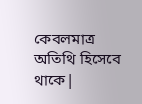কেবলমাত্র অতিথি হিসেবে থাকে|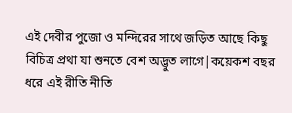এই দেবীর পুজো ও মন্দিরের সাথে জড়িত আছে কিছু বিচিত্র প্রথা যা শুনতে বেশ অদ্ভুত লাগে|কয়েকশ বছর ধরে এই রীতি নীতি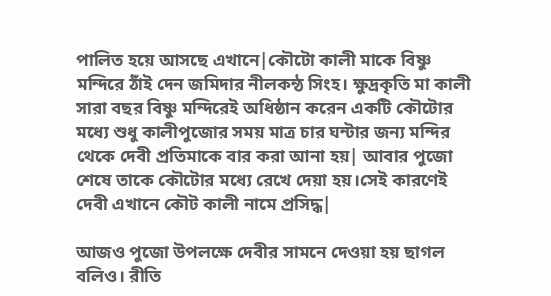পালিত হয়ে আসছে এখানে|কৌটো কালী মাকে বিষ্ণু মন্দিরে ঠাঁই দেন জমিদার নীলকন্ঠ সিংহ। ক্ষুদ্রকৃতি মা কালী সারা বছর বিষ্ণু মন্দিরেই অধিষ্ঠান করেন একটি কৌটোর মধ্যে শুধু কালীপুজোর সময় মাত্র চার ঘন্টার জন্য মন্দির থেকে দেবী প্রতিমাকে বার করা আনা হয়| আবার পুজো শেষে তাকে কৌটোর মধ্যে রেখে দেয়া হয়।সেই কারণেই দেবী এখানে কৌট কালী নামে প্রসিদ্ধ|

আজও পুজো উপলক্ষে দেবীর সামনে দেওয়া হয় ছাগল বলিও। রীতি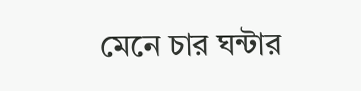মেনে চার ঘন্টার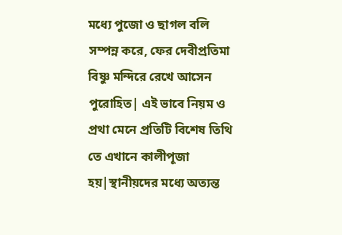মধ্যে পুজো ও ছাগল বলি সম্পন্ন করে, ফের দেবীপ্রতিমা বিষ্ণু মন্দিরে রেখে আসেন পুরোহিত| এই ভাবে নিয়ম ও প্রথা মেনে প্রতিটি বিশেষ তিথি তে এখানে কালীপূজা হয়|স্থানীয়দের মধ্যে অত্যন্ত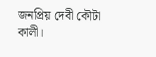জনপ্রিয় দেবী কৌটা কালী।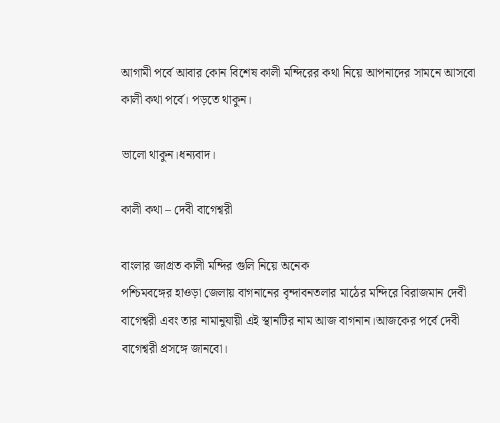আগামী পর্বে আবার কোন বিশেষ কালী মন্দিরের কথা নিয়ে আপনাদের সামনে আসবো কালী কথা পর্বে। পড়তে থাকুন।

ভালো থাকুন।ধন্যবাদ।

কালী কথা – দেবী বাগেশ্বরী

বাংলার জাগ্রত কালী মন্দির গুলি নিয়ে অনেক
পশ্চিমবঙ্গের হাওড়া জেলায় বাগনানের বৃন্দাবনতলার মাঠের মন্দিরে বিরাজমান দেবী বাগেশ্বরী এবং তার নামানুযায়ী এই স্থানটির নাম আজ বাগনান।আজকের পর্বে দেবী বাগেশ্বরী প্রসঙ্গে জানবো।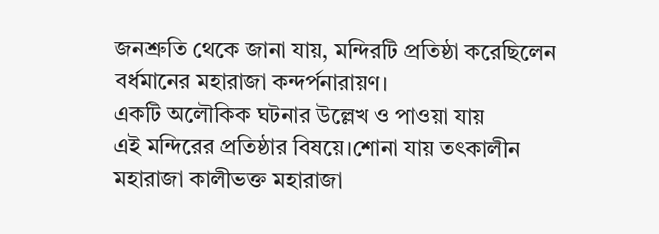জনশ্রুতি থেকে জানা যায়, মন্দিরটি প্রতিষ্ঠা করেছিলেন বর্ধমানের মহারাজা কন্দর্পনারায়ণ।
একটি অলৌকিক ঘটনার উল্লেখ ও পাওয়া যায়
এই মন্দিরের প্রতিষ্ঠার বিষয়ে।শোনা যায় তৎকালীন মহারাজা কালীভক্ত মহারাজা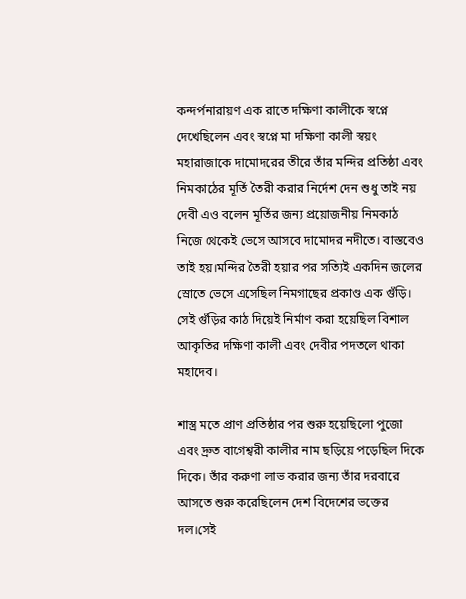কন্দর্পনারায়ণ এক রাতে দক্ষিণা কালীকে স্বপ্নে দেখেছিলেন এবং স্বপ্নে মা দক্ষিণা কালী স্বয়ং মহারাজাকে দামোদরের তীরে তাঁর মন্দির প্রতিষ্ঠা এবং নিমকাঠের মূর্তি তৈরী করার নির্দেশ দেন শুধু তাই নয় দেবী এও বলেন মূর্তির জন্য প্রয়োজনীয় নিমকাঠ নিজে থেকেই ভেসে আসবে দামোদর নদীতে। বাস্তবেও তাই হয়।মন্দির তৈরী হয়ার পর সত্যিই একদিন জলের স্রোতে ভেসে এসেছিল নিমগাছের প্রকাণ্ড এক গুঁড়ি। সেই গুঁড়ির কাঠ দিয়েই নির্মাণ করা হয়েছিল বিশাল আকৃতির দক্ষিণা কালী এবং দেবীর পদতলে থাকা মহাদেব।

শাস্ত্র মতে প্রাণ প্রতিষ্ঠার পর শুরু হয়েছিলো পুজো এবং দ্রুত বাগেশ্বরী কালীর নাম ছড়িয়ে পড়েছিল দিকে দিকে। তাঁর করুণা লাভ করার জন্য তাঁর দরবারে আসতে শুরু করেছিলেন দেশ বিদেশের ভক্তের দল।সেই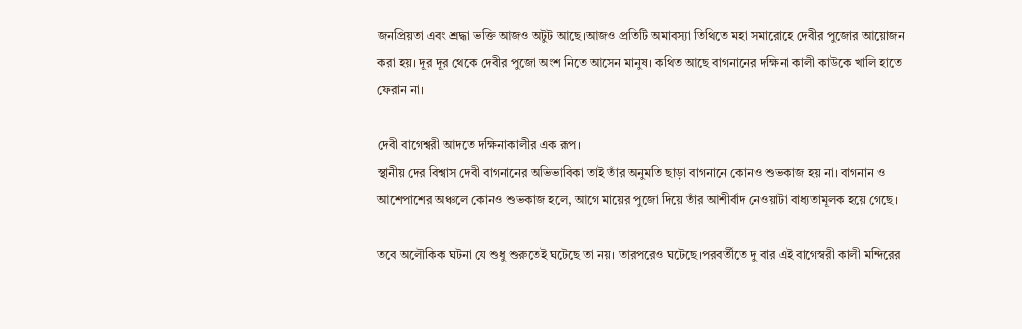জনপ্রিয়তা এবং শ্রদ্ধা ভক্তি আজও অটুট আছে।আজও প্রতিটি অমাবস্যা তিথিতে মহা সমারোহে দেবীর পুজোর আয়োজন করা হয়। দূর দূর থেকে দেবীর পুজো অংশ নিতে আসেন মানুষ। কথিত আছে বাগনানের দক্ষিনা কালী কাউকে খালি হাতে ফেরান না।

দেবী বাগেশ্বরী আদতে দক্ষিনাকালীর এক রূপ।
স্থানীয় দের বিশ্বাস দেবী বাগনানের অভিভাবিকা তাই তাঁর অনুমতি ছাড়া বাগনানে কোনও শুভকাজ হয় না। বাগনান ও আশেপাশের অঞ্চলে কোনও শুভকাজ হলে, আগে মায়ের পুজো দিয়ে তাঁর আশীর্বাদ নেওয়াটা বাধ্যতামূলক হয়ে গেছে।

তবে অলৌকিক ঘটনা যে শুধু শুরুতেই ঘটেছে তা নয়। তারপরেও ঘটেছে।পরবর্তীতে দু বার এই বাগেস্বরী কালী মন্দিরের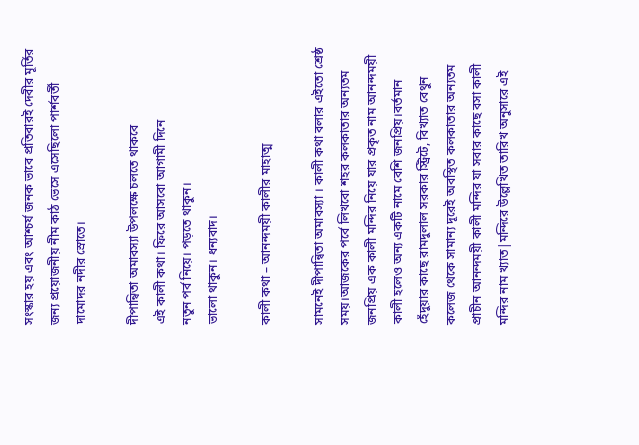সংস্কার হয় এবং আশ্চর্য জনক ভাবে প্রতিবারই দেবীর মূর্তির জন্য প্রয়োজনীয় নীম কাঠ ভেসে এসেছিলো পার্শবর্তী দামোদর নদীর স্রোতে।

দীপান্বিতা অমাবস্যা উপলক্ষে চলতে থাকবে
এই কালী কথা। ফিরে আসবো আগামী দিনে
নতুন পর্ব নিয়ে। পড়তে থাকুন।
ভালো থাকুন। ধন্যবাদ।

কালী কথা – আনন্দময়ী কালীর মাহাত্ম

সামনেই দীপান্বিতা অমাবস্যা । কালী কথা বলার এইতো শ্রেষ্ঠ সময়।আজকের পর্বে লিখবো শহর কলকাতার অন্যতম জনপ্রিয় এক কালী মন্দির নিয়ে যার প্রকৃত নাম আনন্দময়ী কালী হলেও অন্য একটি নামে বেশি জনপ্রিয়।বর্তমান হেঁদুয়ার কাছে রামদুলাল সরকার স্ট্রিটে, বিখ্যাত বেথুন কলেজ থেকে সামান্য দূরেই অবস্থিত কলকাতার অন্যতম প্রাচীন আনন্দময়ী কালী মন্দির যা সবার কাছে বসা কালী মন্দির নাম খ্যাত|মন্দিরে উল্লেখিত তারিখ অনুসারে এই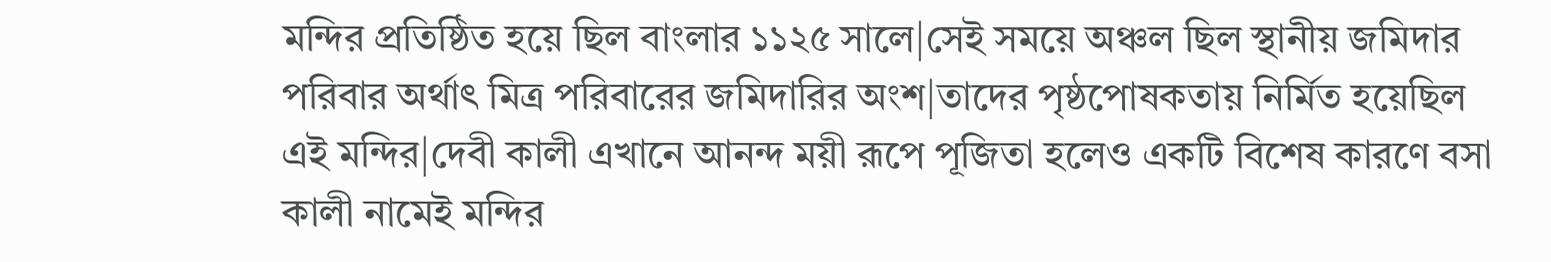মন্দির প্রতিষ্ঠিত হয়ে ছিল বাংলার ১১২৫ সালে|সেই সময়ে অঞ্চল ছিল স্থানীয় জমিদার পরিবার অর্থাৎ মিত্র পরিবারের জমিদারির অংশ|তাদের পৃষ্ঠপোষকতায় নির্মিত হয়েছিল এই মন্দির|দেবী কালী এখানে আনন্দ ময়ী রূপে পূজিতা হলেও একটি বিশেষ কারণে বসা কালী নামেই মন্দির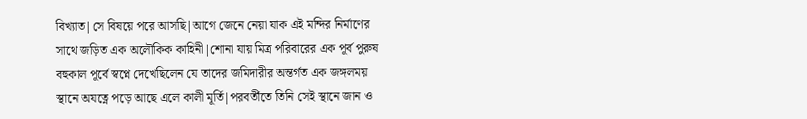বিখ্যাত|সে বিষয়ে পরে আসছি|আগে জেনে নেয়া যাক এই মন্দির নির্মাণের সাথে জড়িত এক অলৌকিক কাহিনী|শোনা যায় মিত্র পরিবারের এক পূর্ব পুরুষ বহুকাল পূর্বে স্বপ্নে দেখেছিলেন যে তাদের জমিদারীর অন্তর্গত এক জঙ্গলময় স্থানে অযত্নে পড়ে আছে এলে কালী মূর্তি|পরবর্তীতে তিনি সেই স্থানে জান ও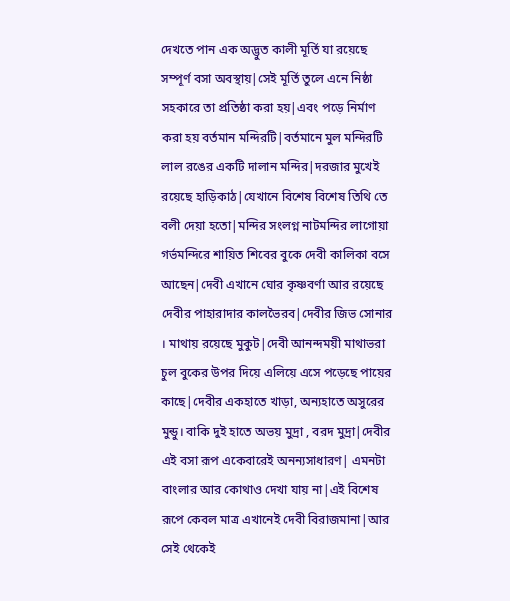দেখতে পান এক অদ্ভুত কালী মূর্তি যা রয়েছে সম্পূর্ণ বসা অবস্থায়|সেই মূর্তি তুলে এনে নিষ্ঠা সহকারে তা প্রতিষ্ঠা করা হয়|এবং পড়ে নির্মাণ করা হয় বর্তমান মন্দিরটি|বর্তমানে মুল মন্দিরটি লাল রঙের একটি দালান মন্দির|দরজার মুখেই রয়েছে হাড়িকাঠ|যেখানে বিশেষ বিশেষ তিথি তে বলী দেয়া হতো|মন্দির সংলগ্ন নাটমন্দির লাগোয়া গর্ভমন্দিরে শায়িত শিবের বুকে দেবী কালিকা বসে আছেন|দেবী এখানে ঘোর কৃষ্ণবর্ণা আর রয়েছে দেবীর পাহারাদার কালভৈরব|দেবীর জিভ সোনার । মাথায় রয়েছে মুকুট|দেবী আনন্দময়ী মাথাভরা চুল বুকের উপর দিয়ে এলিয়ে এসে পড়েছে পায়ের কাছে|দেবীর একহাতে খাড়া, অন্যহাতে অসুরের মুন্ডু। বাকি দুই হাতে অভয় মুদ্রা , বরদ মুদ্রা|দেবীর এই বসা রূপ একেবারেই অনন্যসাধারণ| এমনটা বাংলার আর কোথাও দেখা যায় না|এই বিশেষ রূপে কেবল মাত্র এখানেই দেবী বিরাজমানা|আর সেই থেকেই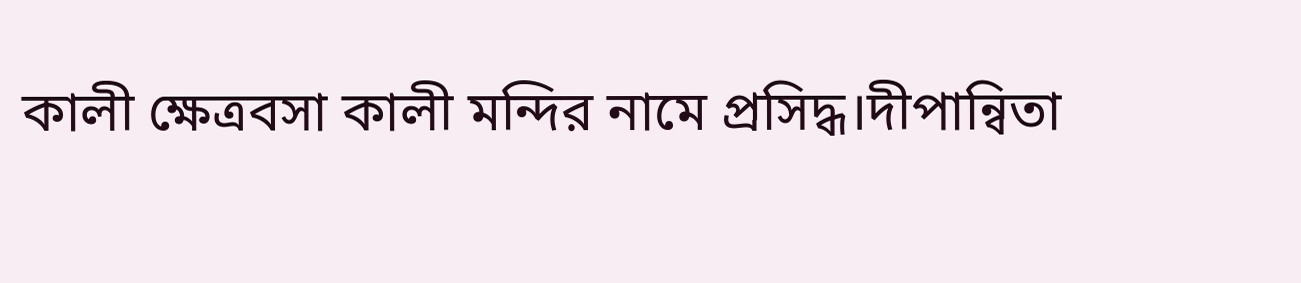কালী ক্ষেত্রবসা কালী মন্দির নামে প্রসিদ্ধ।দীপান্বিতা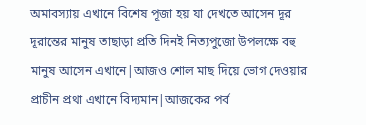অমাবস্যায় এখানে বিশেষ পূজা হয় যা দেখতে আসেন দূর দূরান্তের মানুষ তাছাড়া প্রতি দিনই নিত্যপুজো উপলক্ষে বহু মানুষ আসেন এখানে|আজও শোল মাছ দিয়ে ভোগ দেওয়ার প্রাচীন প্রথা এখানে বিদ্যমান|আজকের পর্ব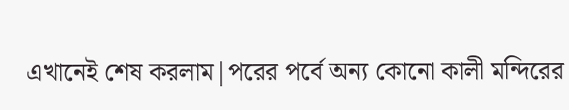এখানেই শেষ করলাম|পরের পর্বে অন্য কোনো কালী মন্দিরের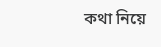কথা নিয়ে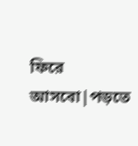ফিরে আসবো|পড়তে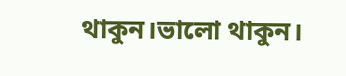থাকুন।ভালো থাকুন।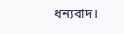ধন্যবাদ।